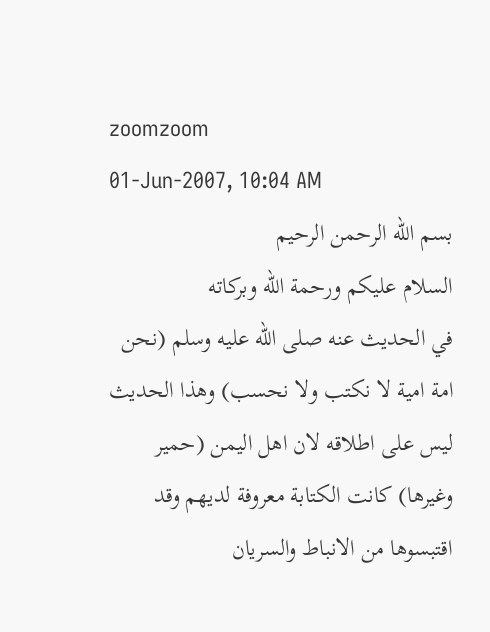zoomzoom
01-Jun-2007, 10:04 AM
بسم الله الرحمن الرحيم
السلام عليكم ورحمة الله وبركاته
في الحديث عنه صلى الله عليه وسلم (نحن امة امية لا نكتب ولا نحسب) وهذا الحديث ليس على اطلاقه لان اهل اليمن (حمير وغيرها) كانت الكتابة معروفة لديهم وقد اقتبسوها من الانباط والسريان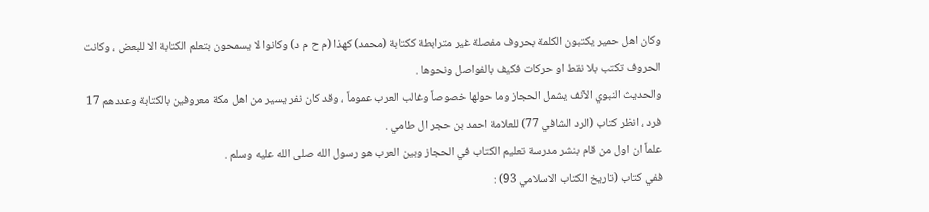وكان اهل حمير يكتبون الكلمة بحروف مفصلة غير مترابطة ككتابة (محمد) كهذا (م ح م د) وكانوا لا يسمحون بتعلم الكتابة الا للبعض ، وكانت الحروف تكتب بلا نقط او حركات فكيف بالفواصل ونحوها .
والحديث النبوي الآنف يشمل الحجاز وما حولها خصوصاً وغالب العرب عموماً ، وقد كان نفر يسير من اهل مكة معروفين بالكتابة وعددهم 17 فرد ، انظر كتاب (الرد الشافي 77) للعلامة احمد بن حجر ال طامي .
علماً ان اول من قام بنشر مدرسة تعليم الكتاب في الحجاز وبين العرب هو رسول الله صلى الله عليه وسلم .
ففي كتاب (تاريخ الكتاب الاسلامي 93) :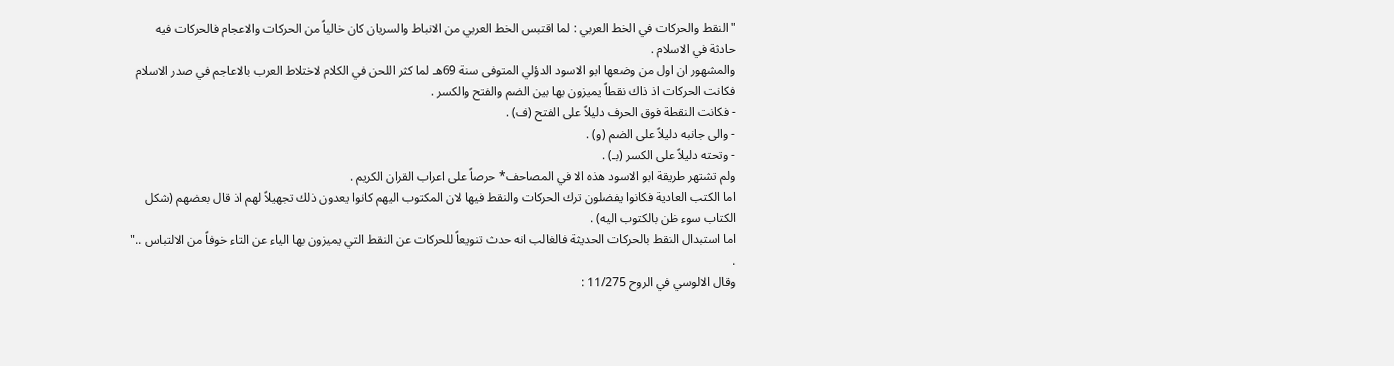"النقط والحركات في الخط العربي : لما اقتبس الخط العربي من الانباط والسريان كان خالياً من الحركات والاعجام فالحركات فيه حادثة في الاسلام .
والمشهور ان اول من وضعها ابو الاسود الدؤلي المتوفى سنة 69هـ لما كثر اللحن في الكلام لاختلاط العرب بالاعاجم في صدر الاسلام فكانت الحركات اذ ذاك نقطاً يميزون بها بين الضم والفتح والكسر .
- فكانت النقطة فوق الحرف دليلاً على الفتح (ف) .
- والى جانبه دليلاً على الضم (و) .
- وتحته دليلاً على الكسر (بـ) .
ولم تشتهر طريقة ابو الاسود هذه الا في المصاحف* حرصاً على اعراب القران الكريم .
اما الكتب العادية فكانوا يفضلون ترك الحركات والنقط فيها لان المكتوب اليهم كانوا يعدون ذلك تجهيلاً لهم اذ قال بعضهم (شكل الكتاب سوء ظن بالكتوب اليه) .
اما استبدال النقط بالحركات الحديثة فالغالب انه حدث تنويعاً للحركات عن النقط التي يميزون بها الياء عن التاء خوفاً من الالتباس .." .
وقال الالوسي في الروح 11/275 :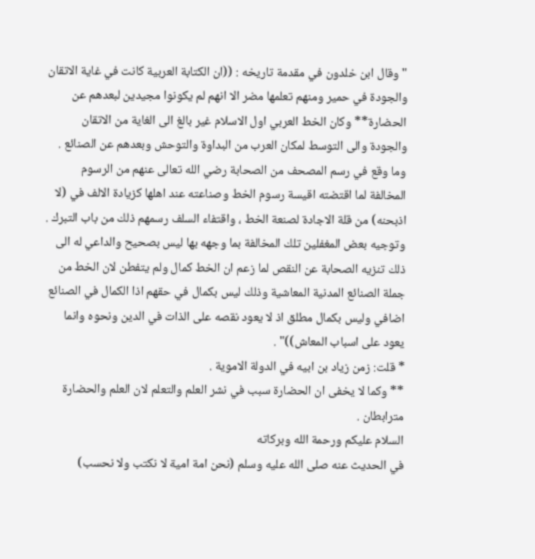"وقال ابن خلدون في مقدمة تاريخه : ((ان الكتابة العربية كانت في غاية الاتقان والجودة في حمير ومنهم تعلمها مضر الا انهم لم يكونوا مجيدين لبعدهم عن الحضارة** وكان الخط العربي اول الاسلام غير بالغ الى الغاية من الاتقان والجودة والى التوسط لمكان العرب من البداوة والتوحش وبعدهم عن الصنائع .
وما وقع في رسم المصحف من الصحابة رضي الله تعالى عنهم من الرسوم المخالفة لما اقتضته اقيسة رسوم الخط وصناعته عند اهلها كزيادة الالف في (لا اذبحنه) من قلة الاجادة لصنعة الخط ، واقتفاء السلف رسمهم ذلك من باب التبرك .
وتوجيه بعض المغفلين تلك المخالفة بما وجهه بها ليس بصحيح والداعي له الى ذلك تنزيه الصحابة عن النقص لما زعم ان الخط كمال ولم يتفطن لان الخط من جملة الصنائع المدنية المعاشية وذلك ليس بكمال في حقهم اذا الكمال في الصنائع اضافي وليس بكمال مطلق اذ لا يعود نقصه على الذات في الدين ونحوه وانما يعود على اسباب المعاش))" .
* قلت: زمن زياد بن ابيه في الدولة الاموية .
** وكما لا يخفى ان الحضارة سبب في نشر العلم والتعلم لان العلم والحضارة مترابطان .
السلام عليكم ورحمة الله وبركاته
في الحديث عنه صلى الله عليه وسلم (نحن امة امية لا نكتب ولا نحسب)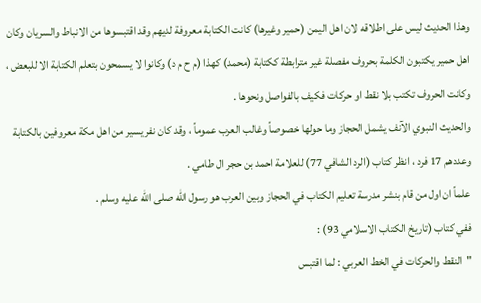وهذا الحديث ليس على اطلاقه لان اهل اليمن (حمير وغيرها) كانت الكتابة معروفة لديهم وقد اقتبسوها من الانباط والسريان وكان اهل حمير يكتبون الكلمة بحروف مفصلة غير مترابطة ككتابة (محمد) كهذا (م ح م د) وكانوا لا يسمحون بتعلم الكتابة الا للبعض ، وكانت الحروف تكتب بلا نقط او حركات فكيف بالفواصل ونحوها .
والحديث النبوي الآنف يشمل الحجاز وما حولها خصوصاً وغالب العرب عموماً ، وقد كان نفر يسير من اهل مكة معروفين بالكتابة وعددهم 17 فرد ، انظر كتاب (الرد الشافي 77) للعلامة احمد بن حجر ال طامي .
علماً ان اول من قام بنشر مدرسة تعليم الكتاب في الحجاز وبين العرب هو رسول الله صلى الله عليه وسلم .
ففي كتاب (تاريخ الكتاب الاسلامي 93) :
"النقط والحركات في الخط العربي : لما اقتبس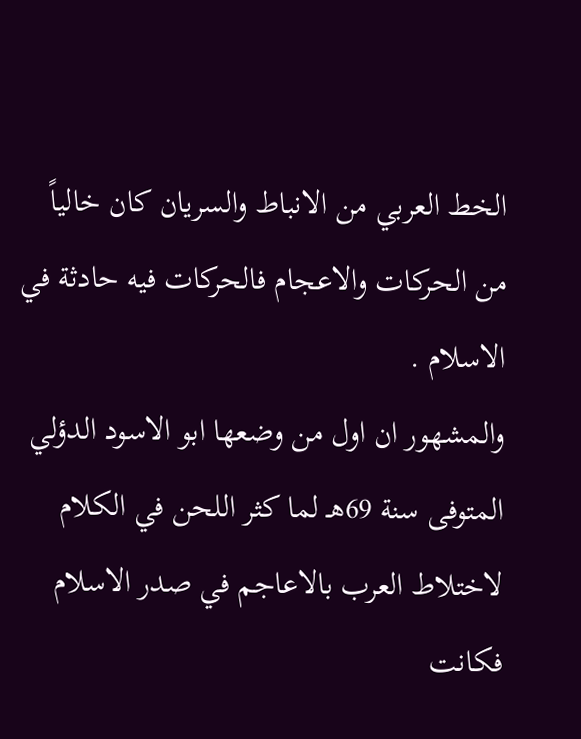الخط العربي من الانباط والسريان كان خالياً من الحركات والاعجام فالحركات فيه حادثة في الاسلام .
والمشهور ان اول من وضعها ابو الاسود الدؤلي المتوفى سنة 69هـ لما كثر اللحن في الكلام لاختلاط العرب بالاعاجم في صدر الاسلام فكانت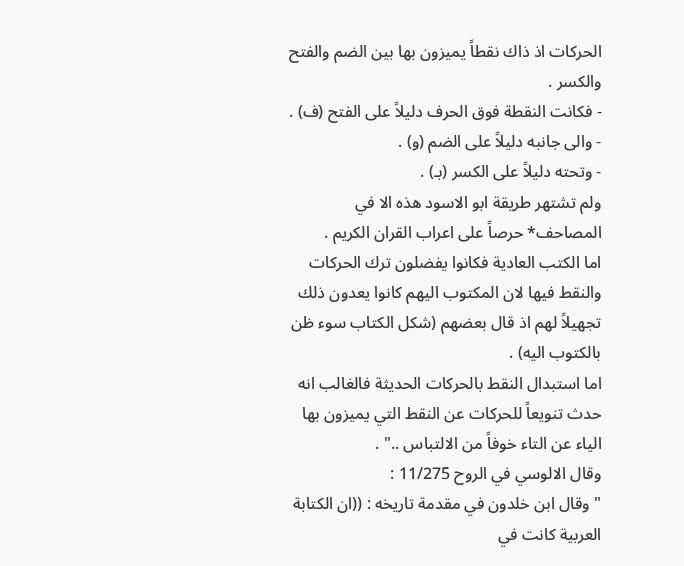الحركات اذ ذاك نقطاً يميزون بها بين الضم والفتح والكسر .
- فكانت النقطة فوق الحرف دليلاً على الفتح (ف) .
- والى جانبه دليلاً على الضم (و) .
- وتحته دليلاً على الكسر (بـ) .
ولم تشتهر طريقة ابو الاسود هذه الا في المصاحف* حرصاً على اعراب القران الكريم .
اما الكتب العادية فكانوا يفضلون ترك الحركات والنقط فيها لان المكتوب اليهم كانوا يعدون ذلك تجهيلاً لهم اذ قال بعضهم (شكل الكتاب سوء ظن بالكتوب اليه) .
اما استبدال النقط بالحركات الحديثة فالغالب انه حدث تنويعاً للحركات عن النقط التي يميزون بها الياء عن التاء خوفاً من الالتباس .." .
وقال الالوسي في الروح 11/275 :
"وقال ابن خلدون في مقدمة تاريخه : ((ان الكتابة العربية كانت في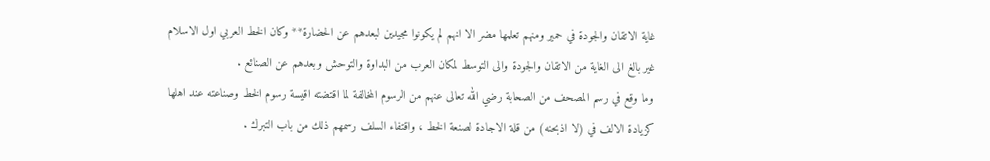غاية الاتقان والجودة في حمير ومنهم تعلمها مضر الا انهم لم يكونوا مجيدين لبعدهم عن الحضارة** وكان الخط العربي اول الاسلام غير بالغ الى الغاية من الاتقان والجودة والى التوسط لمكان العرب من البداوة والتوحش وبعدهم عن الصنائع .
وما وقع في رسم المصحف من الصحابة رضي الله تعالى عنهم من الرسوم المخالفة لما اقتضته اقيسة رسوم الخط وصناعته عند اهلها كزيادة الالف في (لا اذبحنه) من قلة الاجادة لصنعة الخط ، واقتفاء السلف رسمهم ذلك من باب التبرك .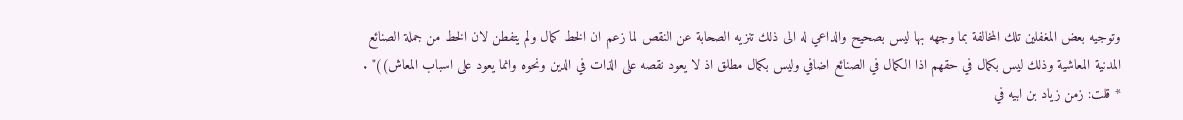وتوجيه بعض المغفلين تلك المخالفة بما وجهه بها ليس بصحيح والداعي له الى ذلك تنزيه الصحابة عن النقص لما زعم ان الخط كمال ولم يتفطن لان الخط من جملة الصنائع المدنية المعاشية وذلك ليس بكمال في حقهم اذا الكمال في الصنائع اضافي وليس بكمال مطلق اذ لا يعود نقصه على الذات في الدين ونحوه وانما يعود على اسباب المعاش))" .
* قلت: زمن زياد بن ابيه في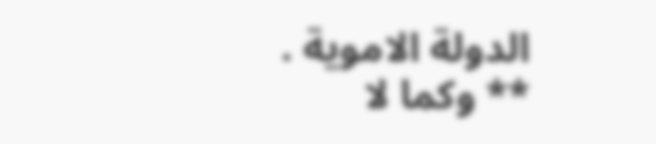الدولة الاموية .
** وكما لا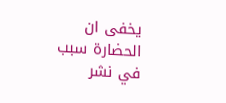يخفى ان الحضارة سبب في نشر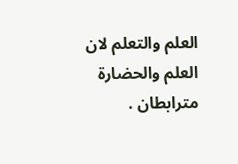العلم والتعلم لان العلم والحضارة مترابطان .